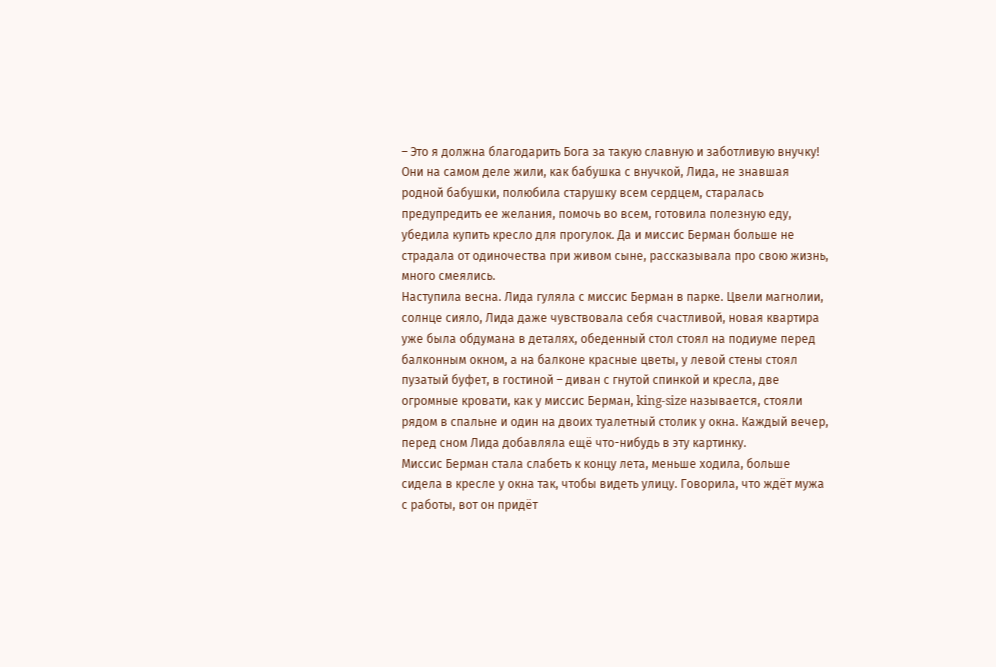– Это я должна благодарить Бога за такую славную и заботливую внучку!
Они на самом деле жили, как бабушка с внучкой, Лида, не знавшая родной бабушки, полюбила старушку всем сердцем, старалась предупредить ее желания, помочь во всем, готовила полезную еду, убедила купить кресло для прогулок. Да и миссис Берман больше не страдала от одиночества при живом сыне, рассказывала про свою жизнь, много смеялись.
Наступила весна. Лида гуляла с миссис Берман в парке. Цвели магнолии, солнце сияло, Лида даже чувствовала себя счастливой, новая квартира уже была обдумана в деталях, обеденный стол стоял на подиуме перед балконным окном, а на балконе красные цветы, у левой стены стоял пузатый буфет, в гостиной – диван с гнутой спинкой и кресла, две огромные кровати, как у миссис Берман, king-size называется, стояли рядом в спальне и один на двоих туалетный столик у окна. Каждый вечер, перед сном Лида добавляла ещё что-нибудь в эту картинку.
Миссис Берман стала слабеть к концу лета, меньше ходила, больше сидела в кресле у окна так, чтобы видеть улицу. Говорила, что ждёт мужа с работы, вот он придёт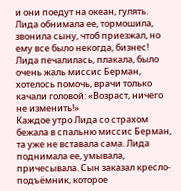и они поедут на океан, гулять.
Лида обнимала ее, тормошила, звонила сыну, чтоб приезжал, но ему все было некогда, бизнес! Лида печалилась, плакала, было очень жаль миссис Берман, хотелось помочь, врачи только качали головой: «Возраст, ничего не изменить!»
Каждое утро Лида со страхом бежала в спальню миссис Берман, та уже не вставала сама. Лида поднимала ее, умывала, причесывала. Сын заказал кресло-подъёмник, которое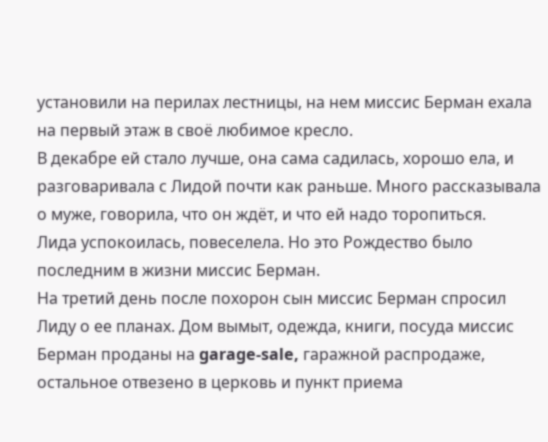установили на перилах лестницы, на нем миссис Берман ехала на первый этаж в своё любимое кресло.
В декабре ей стало лучше, она сама садилась, хорошо ела, и разговаривала с Лидой почти как раньше. Много рассказывала о муже, говорила, что он ждёт, и что ей надо торопиться.
Лида успокоилась, повеселела. Но это Рождество было последним в жизни миссис Берман.
На третий день после похорон сын миссис Берман спросил Лиду о ее планах. Дом вымыт, одежда, книги, посуда миссис Берман проданы на garage-sale, гаражной распродаже, остальное отвезено в церковь и пункт приема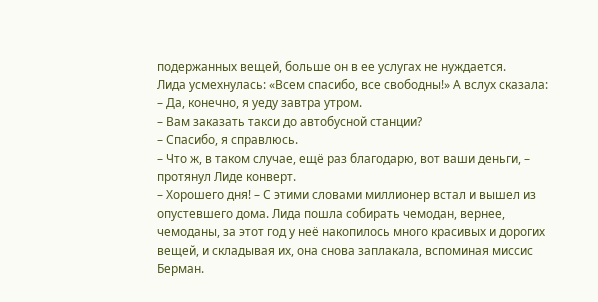подержанных вещей, больше он в ее услугах не нуждается.
Лида усмехнулась: «Всем спасибо, все свободны!» А вслух сказала:
– Да, конечно, я уеду завтра утром.
– Вам заказать такси до автобусной станции?
– Спасибо, я справлюсь.
– Что ж, в таком случае, ещё раз благодарю, вот ваши деньги, – протянул Лиде конверт.
– Хорошего дня! – С этими словами миллионер встал и вышел из опустевшего дома. Лида пошла собирать чемодан, вернее, чемоданы, за этот год у неё накопилось много красивых и дорогих вещей, и складывая их, она снова заплакала, вспоминая миссис Берман.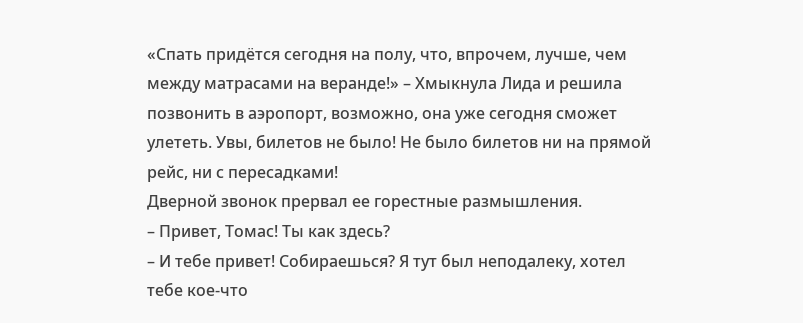«Спать придётся сегодня на полу, что, впрочем, лучше, чем между матрасами на веранде!» – Хмыкнула Лида и решила позвонить в аэропорт, возможно, она уже сегодня сможет улететь. Увы, билетов не было! Не было билетов ни на прямой рейс, ни с пересадками!
Дверной звонок прервал ее горестные размышления.
– Привет, Томас! Ты как здесь?
– И тебе привет! Собираешься? Я тут был неподалеку, хотел тебе кое-что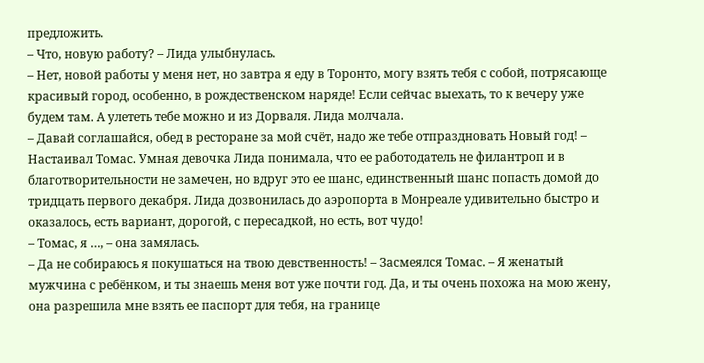предложить.
– Что, новую работу? – Лида улыбнулась.
– Нет, новой работы у меня нет, но завтра я еду в Торонто, могу взять тебя с собой, потрясающе красивый город, особенно, в рождественском наряде! Если сейчас выехать, то к вечеру уже будем там. А улететь тебе можно и из Дорваля. Лида молчала.
– Давай соглашайся, обед в ресторане за мой счёт, надо же тебе отпраздновать Новый год! – Настаивал Томас. Умная девочка Лида понимала, что ее работодатель не филантроп и в благотворительности не замечен, но вдруг это ее шанс, единственный шанс попасть домой до тридцать первого декабря. Лида дозвонилась до аэропорта в Монреале удивительно быстро и оказалось, есть вариант, дорогой, с пересадкой, но есть, вот чудо!
– Томас, я …, – она замялась.
– Да не собираюсь я покушаться на твою девственность! – Засмеялся Томас. – Я женатый мужчина с ребёнком, и ты знаешь меня вот уже почти год. Да, и ты очень похожа на мою жену, она разрешила мне взять ее паспорт для тебя, на границе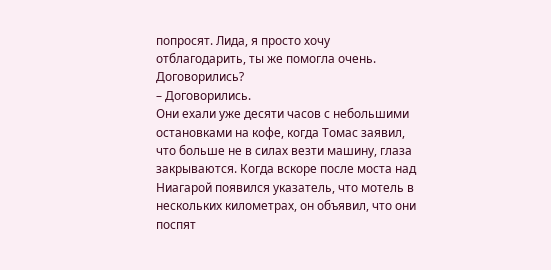попросят. Лида, я просто хочу отблагодарить, ты же помогла очень. Договорились?
– Договорились.
Они ехали уже десяти часов с небольшими остановками на кофе, когда Томас заявил, что больше не в силах везти машину, глаза закрываются. Когда вскоре после моста над Ниагарой появился указатель, что мотель в нескольких километрах, он объявил, что они поспят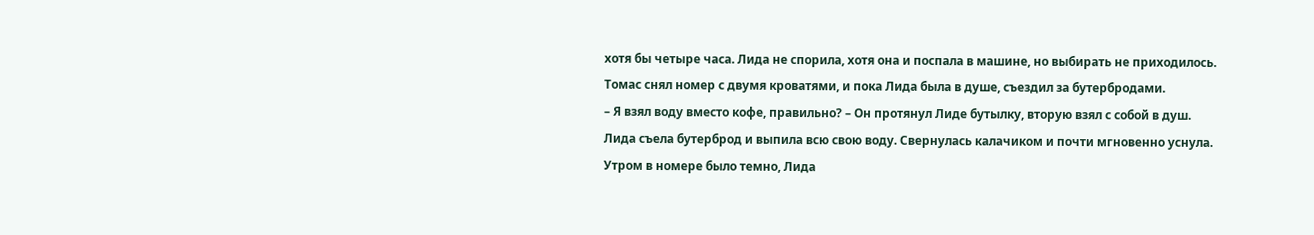хотя бы четыре часа. Лида не спорила, хотя она и поспала в машине, но выбирать не приходилось.
Томас снял номер с двумя кроватями, и пока Лида была в душе, съездил за бутербродами.
– Я взял воду вместо кофе, правильно? – Он протянул Лиде бутылку, вторую взял с собой в душ.
Лида съела бутерброд и выпила всю свою воду. Свернулась калачиком и почти мгновенно уснула.
Утром в номере было темно, Лида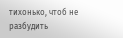тихонько, чтоб не разбудить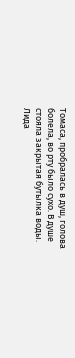Томаса, пробралась в душ, голова болела, во рту было сухо. В душе стояла закрытая бутылка воды. Лида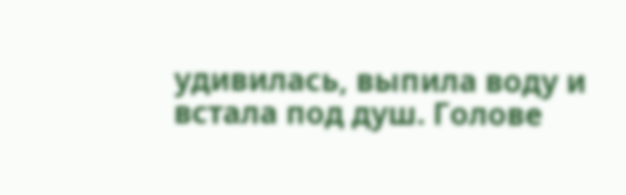удивилась, выпила воду и встала под душ. Голове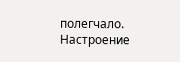полегчало. Настроение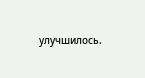улучшилось.